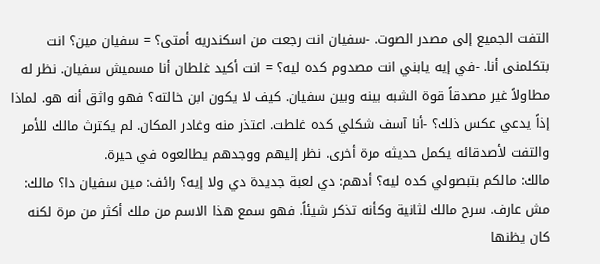التفت الجميع إلى مصدر الصوت. -سفيان انت رجعت من اسكندريه أمتى؟ = سفيان مين؟ انت بتكلمنى أنا. -في إيه يابني انت مصدوم كده ليه؟ = انت أكيد غلطان أنا مسميش سفيان. نظر له مطاولاً غير مصدقاً قوة الشبه بينه وبين سفيان. كيف لا يكون ابن خالته؟ فهو واثق أنه هو. لماذا إذاً يدعي عكس ذلك؟ -أنا آسف شكلي كده غلطت. اعتذر منه وغادر المكان. لم يكترث مالك للأمر والتفت لأصدقائه يكمل حديثه مرة أخرى. نظر إليهم ووجدهم يطالعوه في حيرة.
مالك: مالكم بتبصولي كده ليه؟ أدهم: دي لعبة جديدة دي ولا إيه؟ رائف: مين سفيان دا؟ مالك: مش عارف. سرح مالك لثانية وكأنه تذكر شيئاً. فهو سمع هذا الاسم من ملك أكثر من مرة لكنه كان يظنها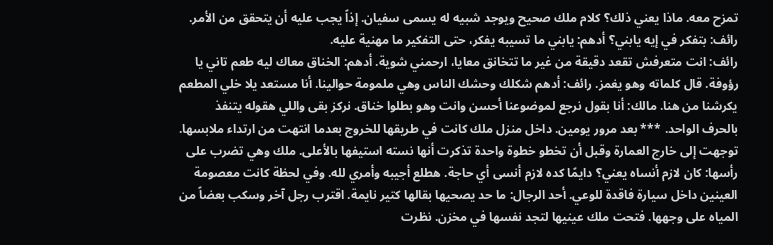تمزح معه. ماذا يعني ذلك؟ كلام ملك صحيح ويوجد شبيه له يسمى سفيان. إذاً يجب عليه أن يتحقق من الأمر. رائف: بتفكر في إيه يابني؟ أدهم: يابني ما تسيبه يفكر، حتى التفكير ما مهنية عليه.
رائف: انت متعرفش تقعد دقيقة من غير ما تتخانق معايا، ارحمني شوية. أدهم: الخناق معاك ليه طعم تاني يا رؤوفة. قال كلماته وهو يغمز. رائف: أدهم شكلك وحشك الناس وهي ملمومة حوالينا. أنا مستعد يلا خلي المطعم يكرشنا من هنا. مالك: أنا بقول نرجع لموضوعنا أحسن وانت وهو بطلوا خناق. نركز بقى واللي هقوله يتنفذ بالحرف الواحد. *** بعد مرور يومين. داخل منزل ملك كانت في طريقها للخروج بعدما انتهت من ارتداء ملابسها.
توجهت إلى خارج العمارة وقبل أن تخطو خطوة واحدة تذكرت أنها نسته استيفها بالأعلى. ملك وهي تضرب على رأسها: كان لازم أنساه يعني؟ دايمًا كده لازم أنسى أي حاجة. هطلع أجيبه وأمري لله. وفي لحظة كانت معصومة العينين داخل سيارة فاقدة للوعي. أحد الرجال: ما حد يصحيها بقالها كتير نايمة. اقترب رجل آخر وسكب بعضاً من المياه على وجهها. فتحت ملك عينيها لتجد نفسها في مخزن. نظرت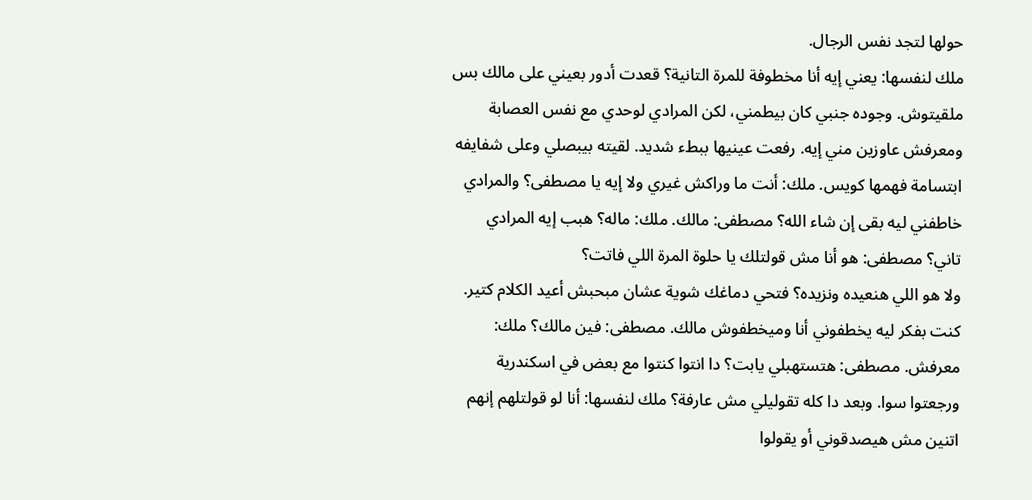حولها لتجد نفس الرجال.
ملك لنفسها: يعني إيه أنا مخطوفة للمرة التانية؟ قعدت أدور بعيني على مالك بس ملقيتوش. وجوده جنبي كان بيطمني، لكن المرادي لوحدي مع نفس العصابة ومعرفش عاوزين مني إيه. رفعت عينيها ببطء شديد. لقيته بيبصلي وعلى شفايفه ابتسامة فهمها كويس. ملك: أنت ما وراكش غيري ولا إيه يا مصطفى؟ والمرادي خاطفني ليه بقى إن شاء الله؟ مصطفى: مالك. ملك: ماله؟ هبب إيه المرادي تاني؟ مصطفى: هو أنا مش قولتلك يا حلوة المرة اللي فاتت؟
ولا هو اللي هنعيده ونزيده؟ فتحي دماغك شوية عشان مبحبش أعيد الكلام كتير. كنت بفكر ليه يخطفوني أنا وميخطفوش مالك. مصطفى: فين مالك؟ ملك: معرفش. مصطفى: هتستهبلي يابت؟ دا انتوا كنتوا مع بعض في اسكندرية ورجعتوا سوا. وبعد دا كله تقوليلي مش عارفة؟ ملك لنفسها: أنا لو قولتلهم إنهم اتنين مش هيصدقوني أو يقولوا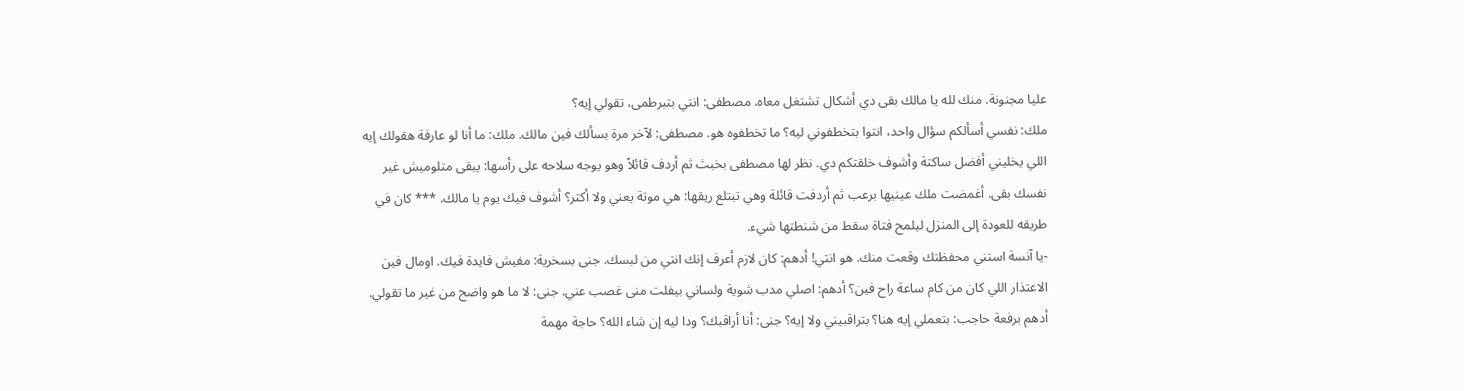عليا مجنونة. منك لله يا مالك بقى دي أشكال تشتغل معاه. مصطفى: انتي بتبرطمى، تقولي إيه؟
ملك: نفسي أسألكم سؤال واحد، انتوا بتخطفوني ليه؟ ما تخطفوه هو. مصطفى: لآخر مرة بسألك فين مالك. ملك: ما أنا لو عارفة هقولك إيه اللي يخليني أفضل ساكتة وأشوف خلقتكم دي. نظر لها مصطفى بخبث ثم أردف قائلاً وهو يوجه سلاحه على رأسها: يبقى متلوميش غير نفسك بقى. أغمضت ملك عينيها برعب ثم أردفت قائلة وهي تبتلع ريقها: هي موتة يعني ولا أكتر؟ أشوف فيك يوم يا مالك. *** كان في طريقه للعودة إلى المنزل ليلمح فتاة سقط من شنطتها شيء.
-يا آنسة استني محفظتك وقعت منك. هو انتي! أدهم: كان لازم أعرف إنك انتي من لبسك. جنى بسخرية: مفيش فايدة فيك. اومال فين الاعتذار اللي كان من كام ساعة راح فين؟ أدهم: اصلي مدب شوية ولساني بيفلت منى غصب عني. جنى: لا ما هو واضح من غير ما تقولي. أدهم برفعة حاجب: بتعملي إيه هنا؟ بتراقبيني ولا إيه؟ جنى: أنا أراقبك؟ ودا ليه إن شاء الله؟ حاجة مهمة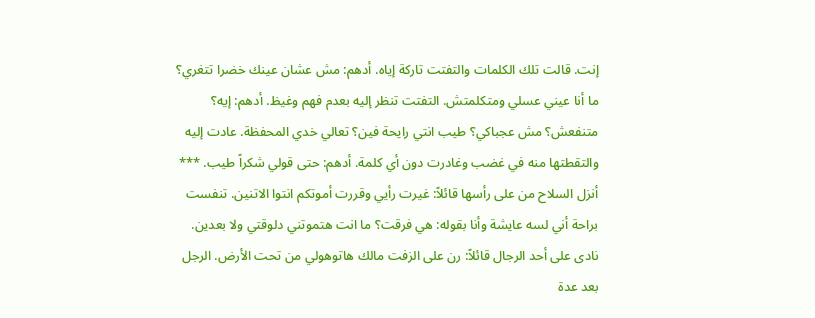إنت. قالت تلك الكلمات والتفتت تاركة إياه. أدهم: مش عشان عينك خضرا تتغري؟
ما أنا عيني عسلي ومتكلمتش. التفتت تنظر إليه بعدم فهم وغيظ. أدهم: إيه؟ متنفعش؟ مش عجباكي؟ طيب انتي رايحة فين؟ تعالي خدي المحفظة. عادت إليه والتقطتها منه في غضب وغادرت دون أي كلمة. أدهم: حتى قولي شكراً طيب. *** أنزل السلاح من على رأسها قائلاً: غيرت رأيي وقررت أموتكم انتوا الاتنين. تنفست براحة أني لسه عايشة وأنا بقوله: هي فرقت؟ ما انت هتموتني دلوقتي ولا بعدين.
نادى على أحد الرجال قائلاً: رن على الزفت مالك هاتوهولي من تحت الأرض. الرجل بعد عدة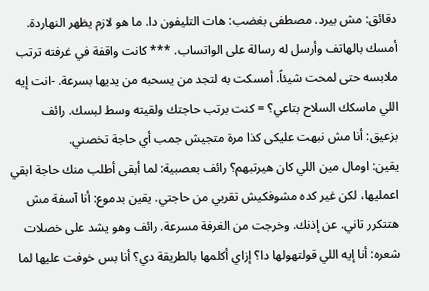دقائق: مش بيرد. مصطفى بغضب: هات التليفون دا. ما هو لازم يظهر النهاردة. أمسك بالهاتف وأرسل له رسالة على الواتساب. *** كانت واقفة في غرفته ترتب ملابسه حتى لمحت شيئاً. أمسكت به لتجد من يسحبه من يديها بسرعة. -انت إيه اللي ماسكك السلاح بتاعي؟ = كنت برتب حاجتك ولقيته وسط لبسك. رائف بزعيق: أنا مش نبهت عليكى كذا مرة متجيش جمب أي حاجة تخصني.
يقين: اومال مين اللي كان هيرتبهم؟ رائف بعصبية: لما أبقى أطلب منك حاجة ابقي اعمليها، لكن غير كده مشوفكيش تقربي من حاجتي. يقين بدموع: أنا آسفة مش هتتكرر تاني. عن إذنك. وخرجت من الغرفة مسرعة. رائف وهو يشد على خصلات شعره: أنا إيه اللي قولتهولها دا؟ إزاي أكلمها بالطريقة دي؟ أنا بس خوفت عليها لما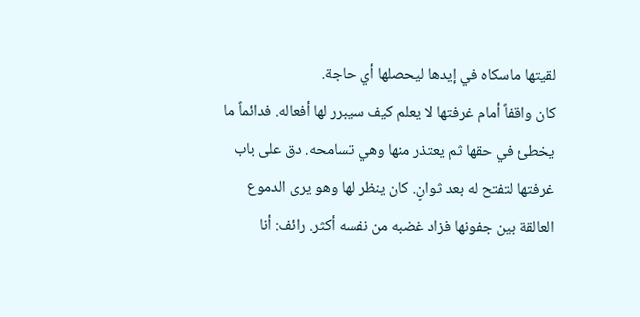لقيتها ماسكاه في إيدها ليحصلها أي حاجة.
كان واقفاً أمام غرفتها لا يعلم كيف سيبرر لها أفعاله. فدائماً ما يخطئ في حقها ثم يعتذر منها وهي تسامحه. دق على باب غرفتها لتفتح له بعد ثوانٍ. كان ينظر لها وهو يرى الدموع العالقة بين جفونها فزاد غضبه من نفسه أكثر. رائف: أنا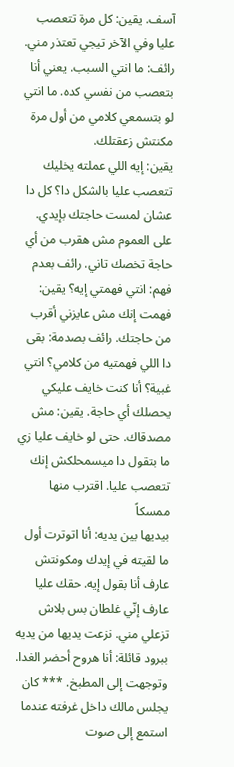آسف. يقين: كل مرة تتعصب عليا وفي الآخر تيجي تعتذر مني. رائف: ما انتي السبب. يعني أنا بتعصب من نفسي كده. ما انتي لو بتسمعي كلامي من أول مرة مكنتش زعقتلك.
يقين: إيه اللي عملته يخليك تتعصب عليا بالشكل دا؟ كل دا عشان لمست حاجتك بإيدي. على العموم مش هقرب من أي حاجة تخصك تاني. رائف بعدم فهم: انتي فهمتي إيه؟ يقين: فهمت إنك مش عايزني أقرب من حاجتك. رائف بصدمة: بقى دا اللي فهمتيه من كلامي؟ انتي غبية؟ أنا كنت خايف عليكي يحصلك أي حاجة. يقين: مش مصدقاك. حتى لو خايف عليا زي ما بتقول دا ميسمحلكش إنك تتعصب عليا. اقترب منها ممسكاً
بيديها بين يديه: أنا اتوترت أول ما لقيته في إيدك ومكونتش عارف أنا بقول إيه. حقك عليا عارف إنّي غلطان بس بلاش تزعلي مني. نزعت يديها من يديه ببرود قائلة: أنا هروح أحضر الغدا. وتوجهت إلى المطبخ. *** كان يجلس مالك داخل غرفته عندما استمع إلى صوت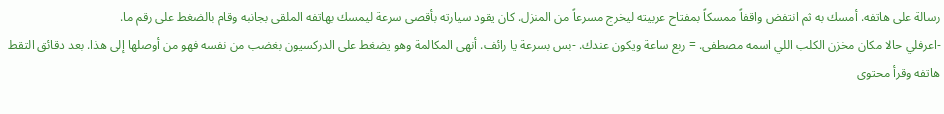رسالة على هاتفه. أمسك به ثم انتفض واقفاً ممسكاً بمفتاح عربيته ليخرج مسرعاً من المنزل. كان يقود سيارته بأقصى سرعة ليمسك بهاتفه الملقى بجانبه وقام بالضغط على رقم ما.
-اعرفلي حالا مكان مخزن الكلب اللي اسمه مصطفى. = ربع ساعة ويكون عندك. -بس بسرعة يا رائف. أنهى المكالمة وهو يضغط على الدركسيون بغضب من نفسه فهو من أوصلها إلى هذا. بعد دقائق التقط هاتفه وقرأ محتوى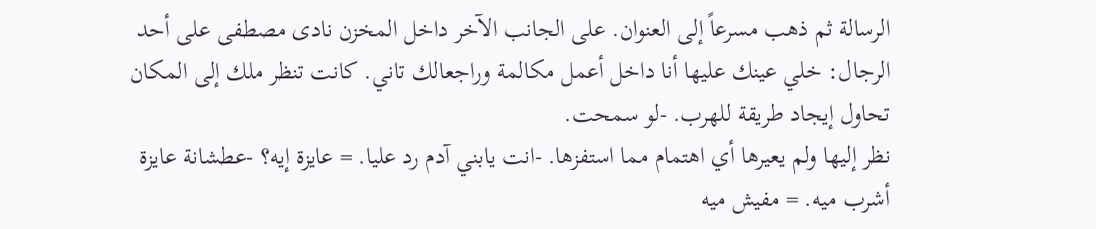الرسالة ثم ذهب مسرعاً إلى العنوان. على الجانب الآخر داخل المخزن نادى مصطفى على أحد الرجال: خلي عينك عليها أنا داخل أعمل مكالمة وراجعالك تاني. كانت تنظر ملك إلى المكان تحاول إيجاد طريقة للهرب. -لو سمحت.
نظر إليها ولم يعيرها أي اهتمام مما استفزها. -انت يابني آدم رد عليا. = عايزة إيه؟ -عطشانة عايزة أشرب ميه. = مفيش ميه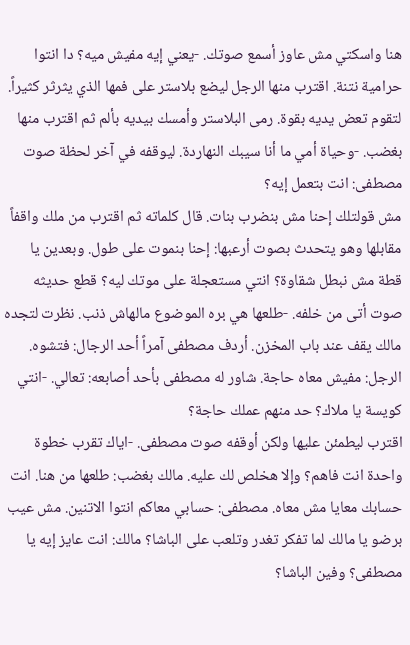هنا واسكتي مش عاوز أسمع صوتك. -يعني إيه مفيش ميه؟ دا انتوا حرامية نتنة. اقترب منها الرجل ليضع بلاستر على فمها الذي يثرثر كثيراً. لتقوم تعض يديه بقوة. رمى البلاستر وأمسك بيديه بألم ثم اقترب منها بغضب. -وحياة أمي ما أنا سيبك النهاردة. ليوقفه في آخر لحظة صوت مصطفى: انت بتعمل إيه؟
مش قولتلك إحنا مش بنضرب بنات. قال كلماته ثم اقترب من ملك واقفاً مقابلها وهو يتحدث بصوت أرعبها: إحنا بنموت على طول. وبعدين يا قطة مش نبطل شقاوة؟ انتي مستعجلة على موتك ليه؟ قطع حديثه صوت أتى من خلفه. -طلعها هي بره الموضوع مالهاش ذنب. نظرت لتجده مالك يقف عند باب المخزن. أردف مصطفى آمراً أحد الرجال: فتشوه. الرجل: مفيش معاه حاجة. شاور له مصطفى بأحد أصابعه: تعالي. -انتي كويسة يا ملاك؟ حد منهم عملك حاجة؟
اقترب ليطمئن عليها ولكن أوقفه صوت مصطفى. -اياك تقرب خطوة واحدة انت فاهم؟ وإلا هخلص لك عليه. مالك بغضب: طلعها من هنا. انت حسابك معايا مش معاه. مصطفى: حسابي معاكم انتوا الاتنين. مش عيب برضو يا مالك لما تفكر تغدر وتلعب على الباشا؟ مالك: انت عايز إيه يا مصطفى؟ وفين الباشا؟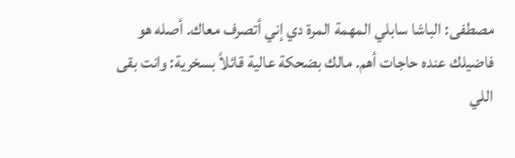مصطفى: الباشا سابلي المهمة المرة دي إني أتصرف معاك. أصله هو فاضيلك عنده حاجات أهم. مالك بضحكة عالية قائلاً بسخرية: وانت بقى اللي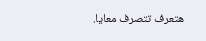هتعرف تتصرف معايا.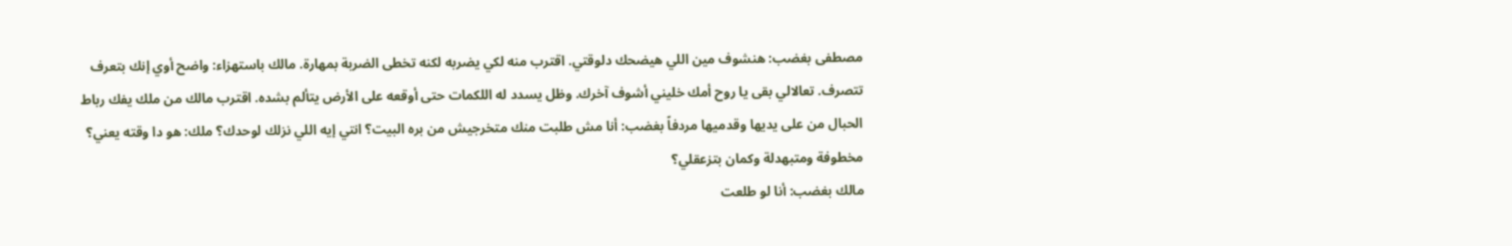مصطفى بغضب: هنشوف مين اللي هيضحك دلوقتي. اقترب منه لكي يضربه لكنه تخطى الضربة بمهارة. مالك باستهزاء: واضح أوي إنك بتعرف تتصرف. تعالالي بقى يا روح أمك خليني أشوف آخرك. وظل يسدد له اللكمات حتى أوقعه على الأرض يتألم بشده. اقترب مالك من ملك يفك رباط الحبال من على يديها وقدميها مردفاً بغضب: أنا مش طلبت منك متخرجيش من بره البيت؟ انتي إيه اللي نزلك لوحدك؟ ملك: هو دا وقته يعني؟ مخطوفة ومتبهدلة وكمان بتزعقلي؟
مالك بغضب: أنا لو طلعت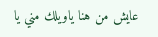عايش من هنا ياويلك مني يا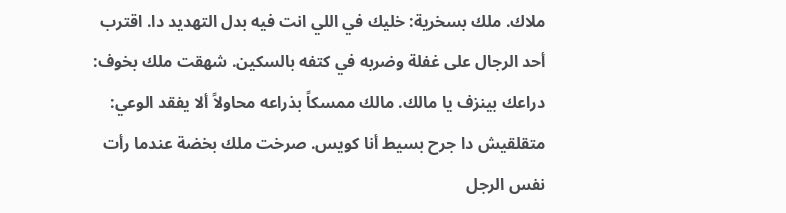ملاك. ملك بسخرية: خليك في اللي انت فيه بدل التهديد دا. اقترب أحد الرجال على غفلة وضربه في كتفه بالسكين. شهقت ملك بخوف: دراعك بينزف يا مالك. مالك ممسكاً بذراعه محاولاً ألا يفقد الوعي: متقلقيش دا جرح بسيط أنا كويس. صرخت ملك بخضة عندما رأت نفس الرجل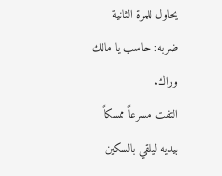يحاول للمرة الثانية ضربه: حاسب يا مالك وراك.
التفت مسرعاً ممسكاً بيديه ليلقي بالسكين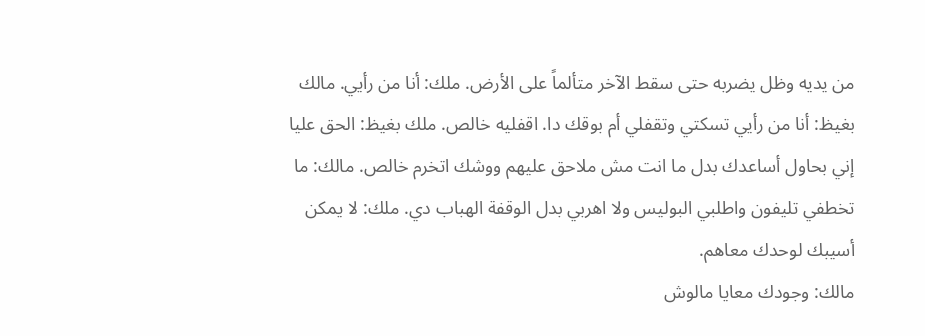من يديه وظل يضربه حتى سقط الآخر متألماً على الأرض. ملك: أنا من رأيي. مالك بغيظ: أنا من رأيي تسكتي وتقفلي أم بوقك دا. اقفليه خالص. ملك بغيظ: الحق عليا إني بحاول أساعدك بدل ما انت مش ملاحق عليهم ووشك اتخرم خالص. مالك: ما تخطفي تليفون واطلبي البوليس ولا اهربي بدل الوقفة الهباب دي. ملك: لا يمكن أسيبك لوحدك معاهم.
مالك: وجودك معايا مالوش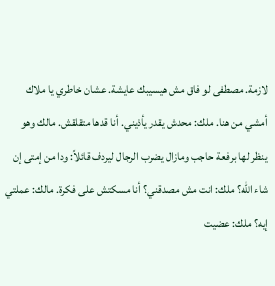لازمة. مصطفى لو فاق مش هيسيبك عايشة. عشان خاطري يا ملاك أمشي من هنا. ملك: محدش يقدر يأذيني. أنا قدها متقلقش. مالك وهو ينظر لها برفعة حاجب ومازال يضرب الرجال ليردف قائلاً: ودا من إمتى إن شاء الله؟ ملك: انت مش مصدقني؟ أنا مسكتش على فكرة. مالك: عملتي إيه؟ ملك: عضيت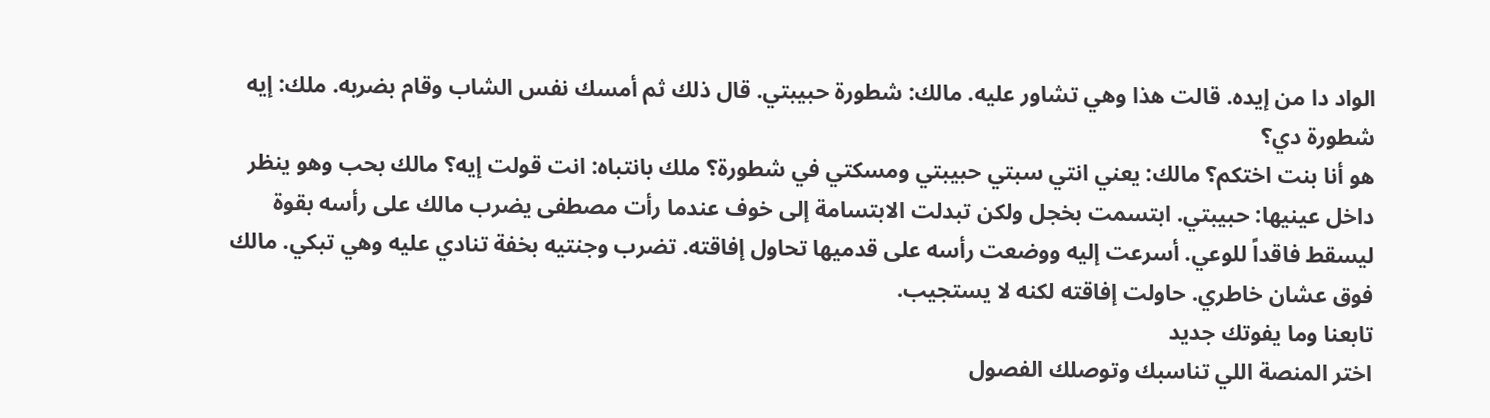الواد دا من إيده. قالت هذا وهي تشاور عليه. مالك: شطورة حبيبتي. قال ذلك ثم أمسك نفس الشاب وقام بضربه. ملك: إيه شطورة دي؟
هو أنا بنت اختكم؟ مالك: يعني انتي سبتي حبيبتي ومسكتي في شطورة؟ ملك بانتباه: انت قولت إيه؟ مالك بحب وهو ينظر داخل عينيها: حبيبتي. ابتسمت بخجل ولكن تبدلت الابتسامة إلى خوف عندما رأت مصطفى يضرب مالك على رأسه بقوة ليسقط فاقداً للوعي. أسرعت إليه ووضعت رأسه على قدميها تحاول إفاقته. تضرب وجنتيه بخفة تنادي عليه وهي تبكي. مالك فوق عشان خاطري. حاولت إفاقته لكنه لا يستجيب.
تابعنا وما يفوتك جديد
اختر المنصة اللي تناسبك وتوصلك الفصول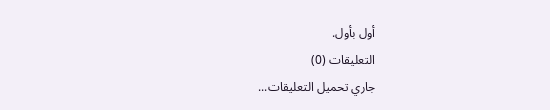أول بأول.
التعليقات (0)
جاري تحميل التعليقات...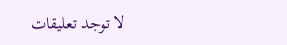لا توجد تعليقات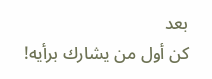بعد
كن أول من يشارك برأيه!